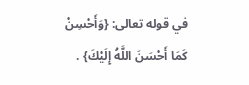في قوله تعالى: {وَأَحْسِنْ كَمَا أَحْسَنَ اللَّهُ إِلَيْكَ} .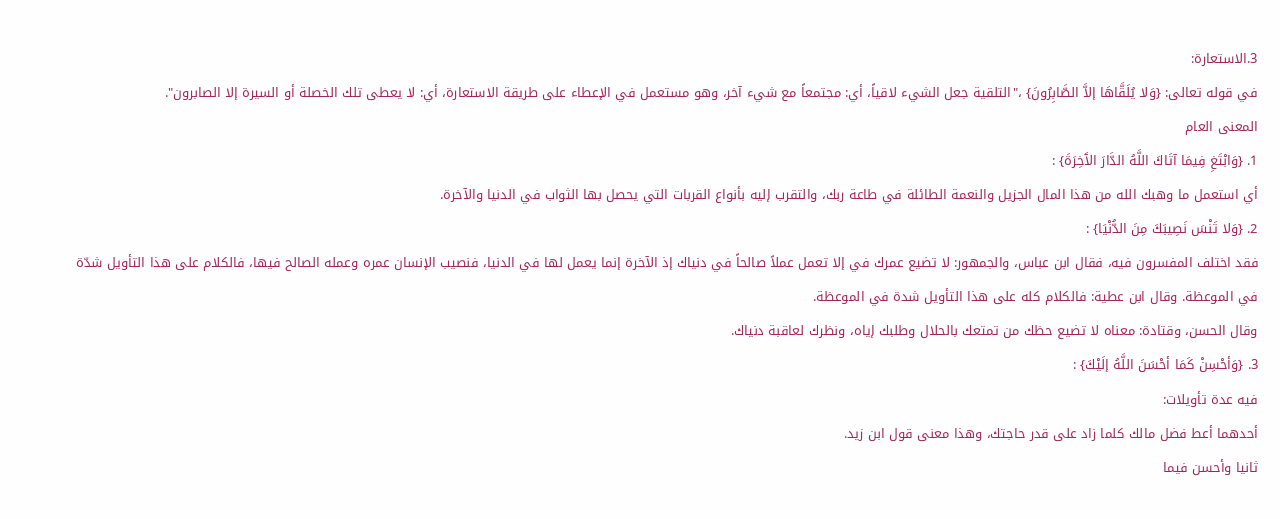3.الاستعارة:
في قوله تعالى: {وَلا يُلَقَّاهَا إلاَّ الصَّابِرُونَ} ،"التلقية جعل الشيء لاقياً، أي: مجتمعاً مع شيء آخر، وهو مستعمل في الإعطاء على طريقة الاستعارة، أي: لا يعطى تلك الخصلة أو السيرة إلا الصابرون".
المعنى العام
1. {وَابْتَغِ فِيمَا آتَاكَ اللَّهُ الدَّارَ الآَخِرَةَ} :
أي استعمل ما وهبك الله من هذا المال الجزيل والنعمة الطائلة في طاعة ربك، والتقرب إليه بأنواع القربات التي يحصل بها الثواب في الدنيا والآخرة.
2. {وَلا تَنْسَ نَصِيبَكَ مِنَ الدُّنْيَا} :
فقد اختلف المفسرون فيه، فقال ابن عباس، والجمهور: لا تضيع عمرك في إلا تعمل عملاً صالحاً في دنياك إذ الآخرة إنما يعمل لها في الدنيا، فنصيب الإنسان عمره وعمله الصالح فيها، فالكلام على هذا التأويل شدّة في الموعظة. وقال ابن عطية: فالكلام كله على هذا التأويل شدة في الموعظة.
وقال الحسن، وقتادة: معناه لا تضيع حظك من تمتعك بالحلال وطلبك إياه، ونظرك لعاقبة دنياك.
3. {وَأحْسِنْ كَمَا أحْسَنَ اللَّهُ إلَيْكَ} :
فيه عدة تأويلات:
أحدهما أعط فضل مالك كلما زاد على قدر حاجتك، وهذا معنى قول ابن زيد.
ثانيا وأحسن فيما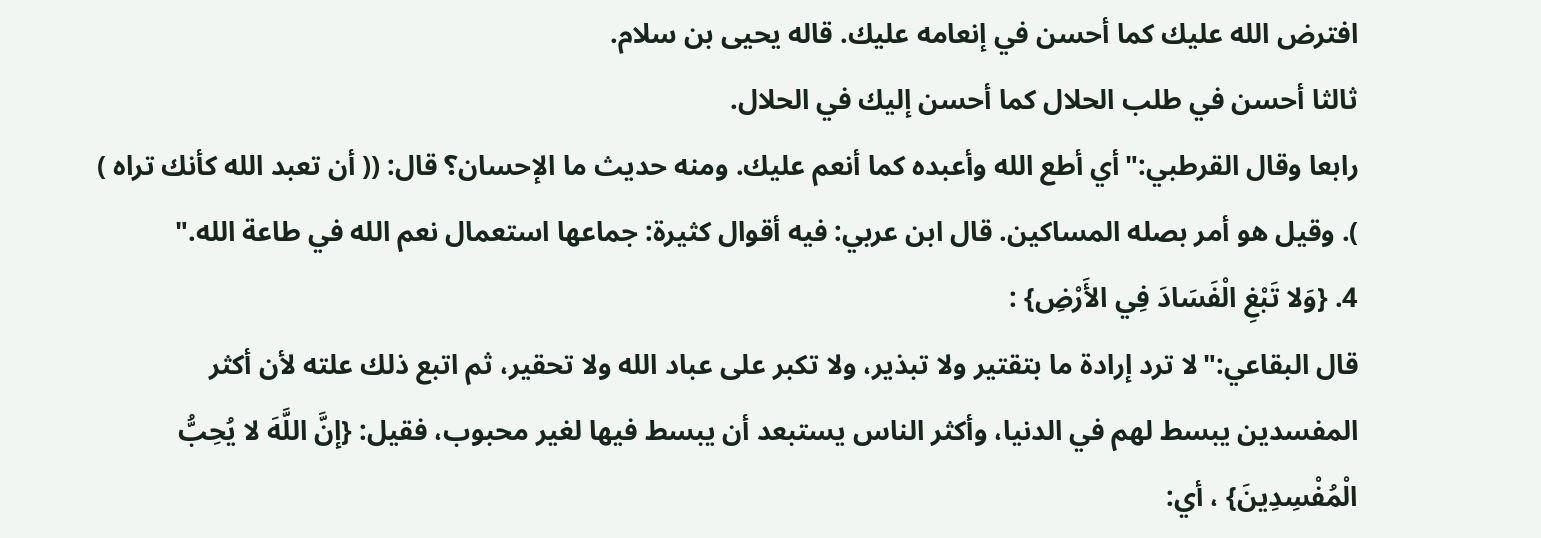افترض الله عليك كما أحسن في إنعامه عليك. قاله يحيى بن سلام.
ثالثا أحسن في طلب الحلال كما أحسن إليك في الحلال.
رابعا وقال القرطبي:"أي أطع الله وأعبده كما أنعم عليك. ومنه حديث ما الإحسان؟ قال: (( أن تعبد الله كأنك تراه ) ). وقيل هو أمر بصله المساكين. قال ابن عربي: فيه أقوال كثيرة: جماعها استعمال نعم الله في طاعة الله."
4. {وَلا تَبْغِ الْفَسَادَ فِي الأَرْضِ} :
قال البقاعي:"لا ترد إرادة ما بتقتير ولا تبذير، ولا تكبر على عباد الله ولا تحقير، ثم اتبع ذلك علته لأن أكثر المفسدين يبسط لهم في الدنيا، وأكثر الناس يستبعد أن يبسط فيها لغير محبوب، فقيل: {إنَّ اللَّهَ لا يُحِبُّ الْمُفْسِدِينَ} ، أي: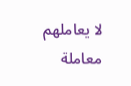لا يعاملهم معاملة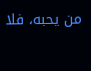من يحبه، فلا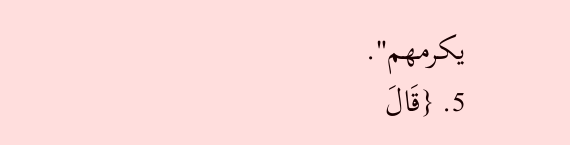يكرمهم".
5. {قَالَ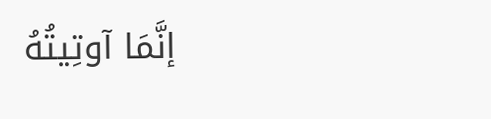إنَّمَا آوتِيتُهُ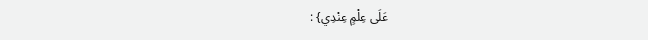عَلَى عِلْمٍ عِنْدِي} :